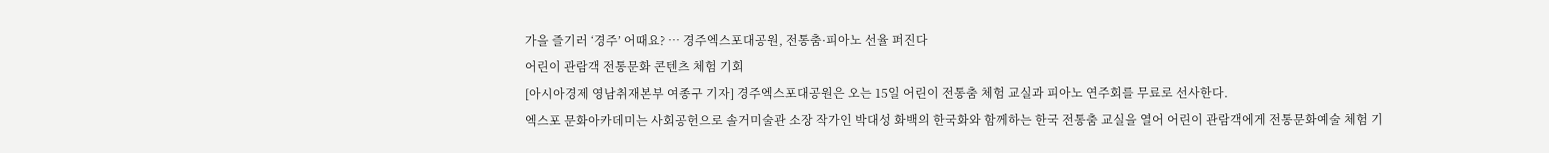가을 즐기러 ‘경주’ 어때요? … 경주엑스포대공원, 전통춤·피아노 선율 퍼진다
어린이 관람객 전통문화 콘텐츠 체험 기회
[아시아경제 영남취재본부 여종구 기자] 경주엑스포대공원은 오는 15일 어린이 전통춤 체험 교실과 피아노 연주회를 무료로 선사한다.
엑스포 문화아카데미는 사회공헌으로 솔거미술관 소장 작가인 박대성 화백의 한국화와 함께하는 한국 전통춤 교실을 열어 어린이 관람객에게 전통문화예술 체험 기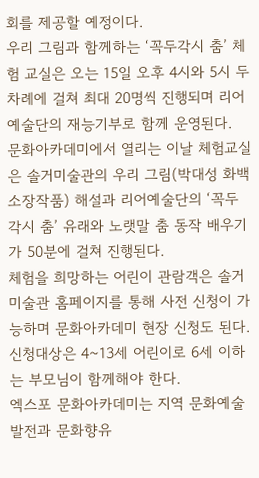회를 제공할 예정이다.
우리 그림과 함께하는 ‘꼭두각시 춤’ 체험 교실은 오는 15일 오후 4시와 5시 두 차례에 걸쳐 최대 20명씩 진행되며 리어예술단의 재능기부로 함께 운영된다.
문화아카데미에서 열리는 이날 체험교실은 솔거미술관의 우리 그림(박대성 화백 소장작품) 해설과 리어예술단의 ‘꼭두각시 춤’ 유래와 노랫말 춤 동작 배우기가 50분에 걸쳐 진행된다.
체험을 희망하는 어린이 관람객은 솔거미술관 홈페이지를 통해 사전 신청이 가능하며 문화아카데미 현장 신청도 된다. 신청대상은 4~13세 어린이로 6세 이하는 부모님이 함께해야 한다.
엑스포 문화아카데미는 지역 문화예술 발전과 문화향유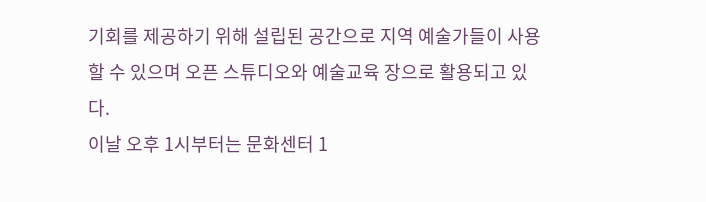기회를 제공하기 위해 설립된 공간으로 지역 예술가들이 사용할 수 있으며 오픈 스튜디오와 예술교육 장으로 활용되고 있다.
이날 오후 1시부터는 문화센터 1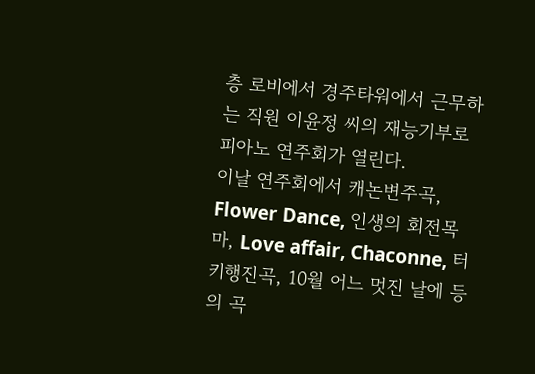층 로비에서 경주타워에서 근무하는 직원 이윤정 씨의 재능기부로 피아노 연주회가 열린다.
이날 연주회에서 캐논변주곡, Flower Dance, 인생의 회전목마, Love affair, Chaconne, 터키행진곡, 10월 어느 멋진 날에 등의 곡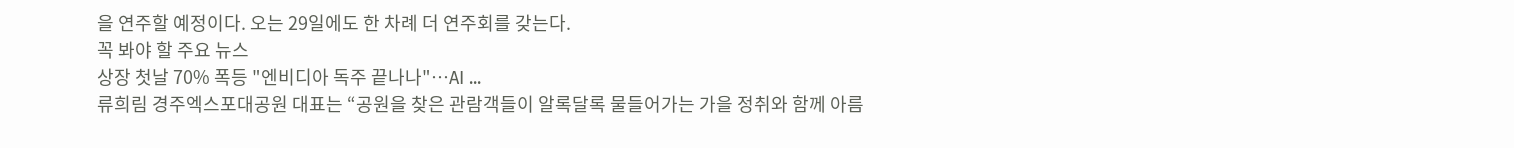을 연주할 예정이다. 오는 29일에도 한 차례 더 연주회를 갖는다.
꼭 봐야 할 주요 뉴스
상장 첫날 70% 폭등 "엔비디아 독주 끝나나"…AI ...
류희림 경주엑스포대공원 대표는 “공원을 찾은 관람객들이 알록달록 물들어가는 가을 정취와 함께 아름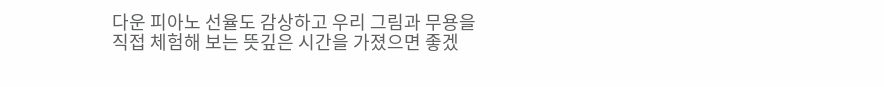다운 피아노 선율도 감상하고 우리 그림과 무용을 직접 체험해 보는 뜻깊은 시간을 가졌으면 좋겠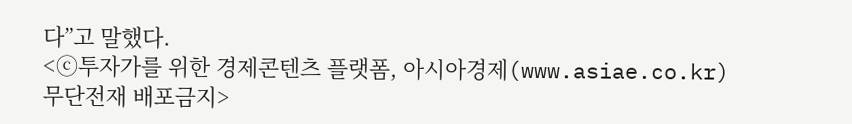다”고 말했다.
<ⓒ투자가를 위한 경제콘텐츠 플랫폼, 아시아경제(www.asiae.co.kr) 무단전재 배포금지>